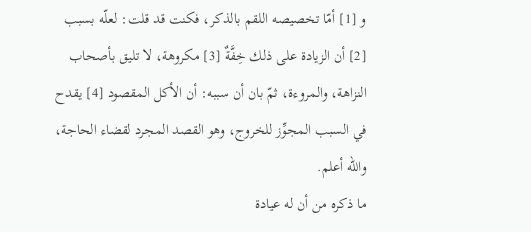و [1] أمّا تخصيصه اللقم بالذكر، فكنت قد قلت: لعلّه بسبب [2] أن الزيادة على ذلك خِفَّةٌ [3] مكروهة، لا تليق بأصحاب النزاهة، والمروءة، ثمّ بان أن سببه: أن الأكل المقصود [4] يقدح في السبب المجوِّز للخروج، وهو القصد المجرد لقضاء الحاجة، والله أعلم.
ما ذكره من أن له عيادة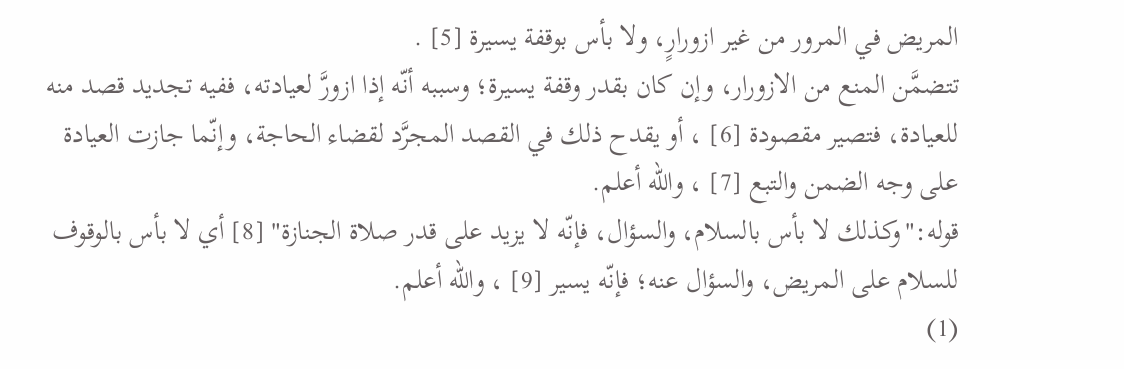المريض في المرور من غير ازورارٍ، ولا بأس بوقفة يسيرة [5] .
تتضمَّن المنع من الازورار، وإن كان بقدر وقفة يسيرة؛ وسببه أنّه إذا ازورَّ لعيادته، ففيه تجديد قصد منه للعيادة، فتصير مقصودة [6] ، أو يقدح ذلك في القصد المجرَّد لقضاء الحاجة، وإنّما جازت العيادة على وجه الضمن والتبع [7] ، والله أعلم.
قوله:"وكذلك لا بأس بالسلام، والسؤال، فإنّه لا يزيد على قدر صلاة الجنازة" [8] أي لا بأس بالوقوف للسلام على المريض، والسؤال عنه؛ فإنّه يسير [9] ، والله أعلم.
(1)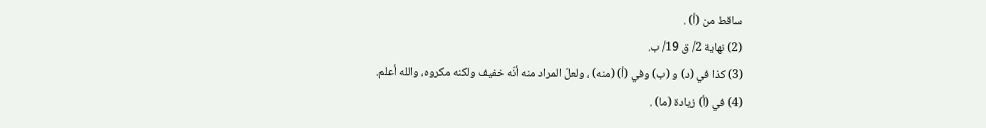ساقط من (أ) .
(2) نهاية 2/ ق 19/ ب.
(3) كذا في (د) و (ب) وفي (أ) (منه) ، ولعلّ المراد منه أنّه خفيف ولكنه مكروه، والله أعلم.
(4) في (أ) زيادة (ما) .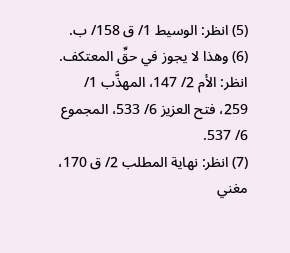(5) انظر: الوسيط 1/ ق 158/ ب.
(6) وهذا لا يجوز في حقِّ المعتكف. انظر: الأم 2/ 147، المهذَّب 1/ 259، فتح العزيز 6/ 533، المجموع 6/ 537.
(7) انظر: نهاية المطلب 2/ ق 170، مغني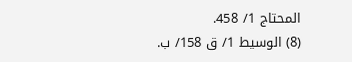المحتاج 1/ 458.
(8) الوسيط 1/ ق 158/ ب.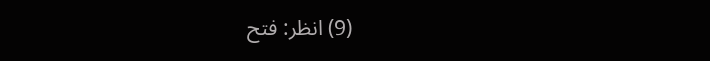(9) انظر: فتح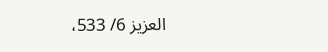العزيز 6/ 533،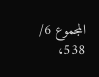المجموع 6/ 538،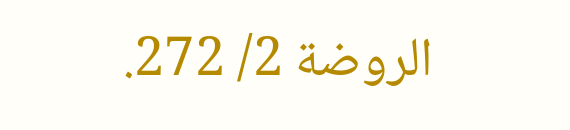الروضة 2/ 272.